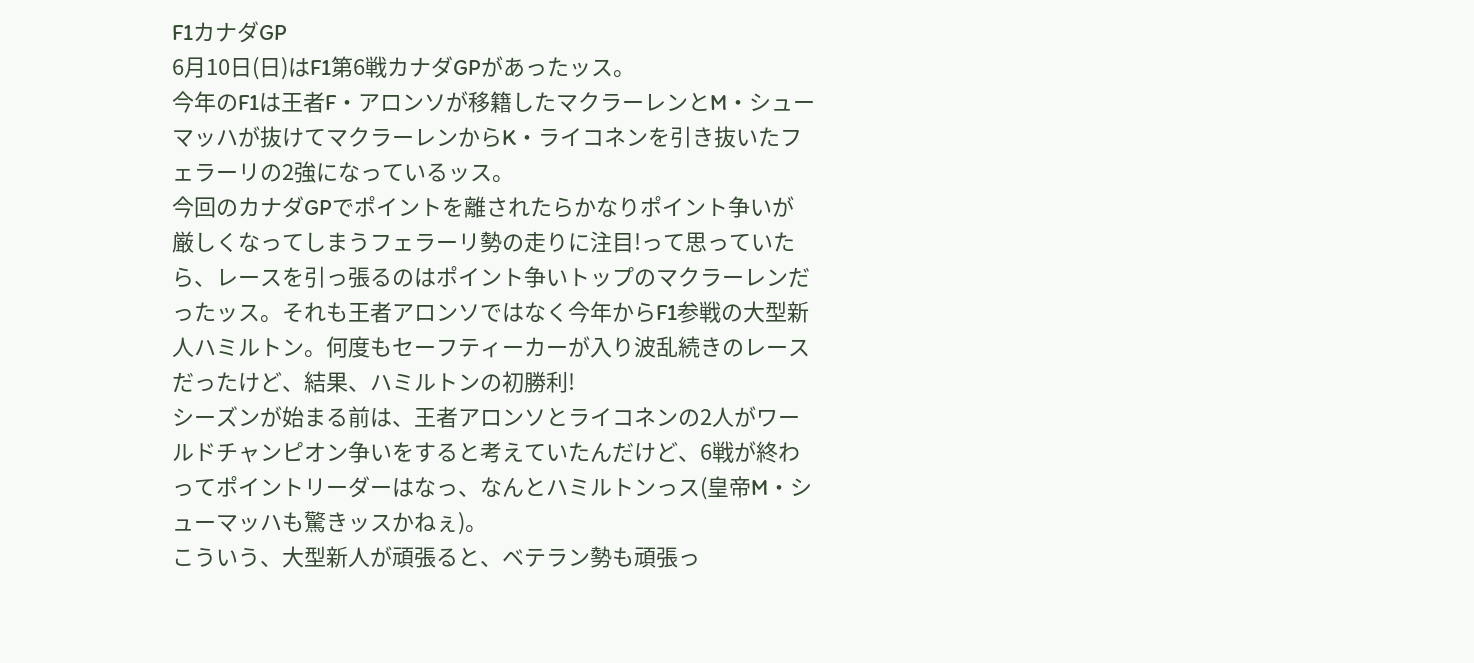F1カナダGP
6月10日(日)はF1第6戦カナダGPがあったッス。
今年のF1は王者F・アロンソが移籍したマクラーレンとM・シューマッハが抜けてマクラーレンからK・ライコネンを引き抜いたフェラーリの2強になっているッス。
今回のカナダGPでポイントを離されたらかなりポイント争いが厳しくなってしまうフェラーリ勢の走りに注目!って思っていたら、レースを引っ張るのはポイント争いトップのマクラーレンだったッス。それも王者アロンソではなく今年からF1参戦の大型新人ハミルトン。何度もセーフティーカーが入り波乱続きのレースだったけど、結果、ハミルトンの初勝利!
シーズンが始まる前は、王者アロンソとライコネンの2人がワールドチャンピオン争いをすると考えていたんだけど、6戦が終わってポイントリーダーはなっ、なんとハミルトンっス(皇帝M・シューマッハも驚きッスかねぇ)。
こういう、大型新人が頑張ると、ベテラン勢も頑張っ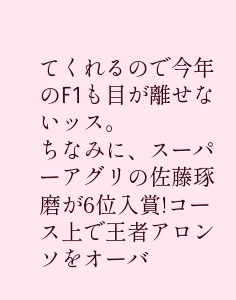てくれるので今年のF1も目が離せないッス。
ちなみに、スーパーアグリの佐藤琢磨が6位入賞!コース上で王者アロンソをオーバ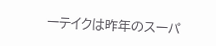ーテイクは昨年のスーパ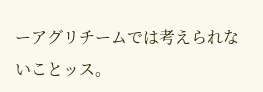ーアグリチームでは考えられないことッス。